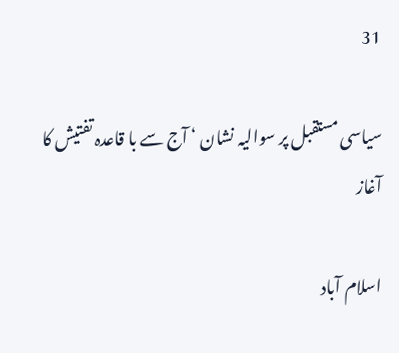31

سیاسی مستقبل پر سوالیہ نشان ‘ آج سے با قاعدہ تفتیش کا آغاز

اسلام آباد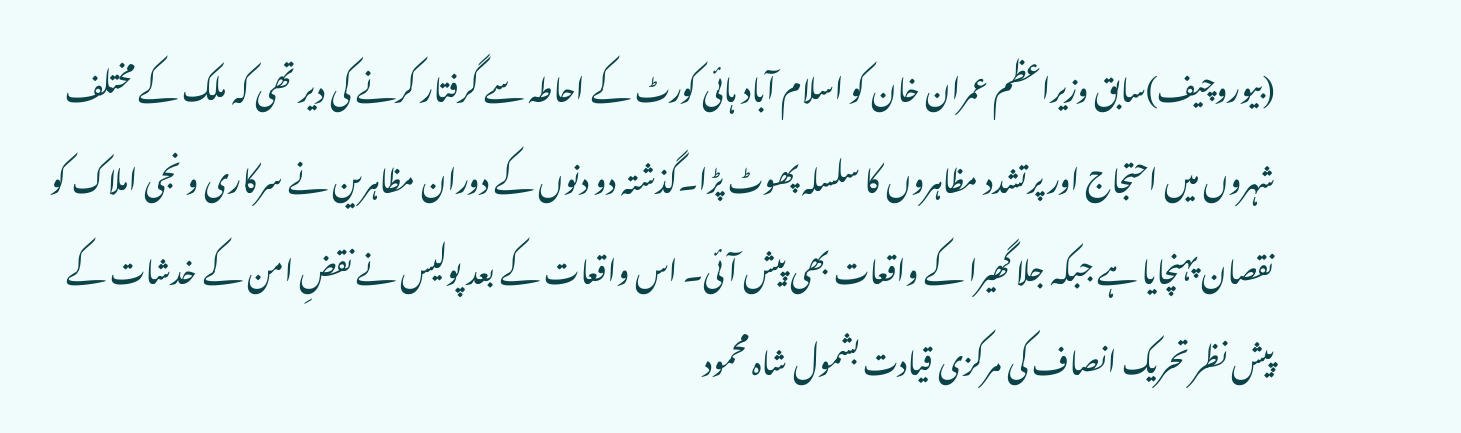(بیوروچیف)سابق وزیراعظم عمران خان کو اسلام آباد ہائی کورٹ کے احاطہ سے گرفتار کرنے کی دیر تھی کہ ملک کے مختلف شہروں میں احتجاج اور پرتشدد مظاہروں کا سلسلہ پھوٹ پڑا۔گذشتہ دو دنوں کے دوران مظاہرین نے سرکاری و نجی املاک کو نقصان پہنچایا ہے جبکہ جلا گھیرا کے واقعات بھی پیش آئی۔ اس واقعات کے بعد پولیس نے نقضِ امن کے خدشات کے پیش نظر تحریک انصاف کی مرکزی قیادت بشمول شاہ محمود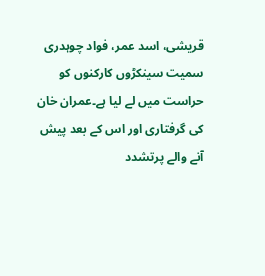قریشی، اسد عمر، فواد چوہدری سمیت سینکڑوں کارکنوں کو حراست میں لے لیا ہے۔عمران خان کی گرفتاری اور اس کے بعد پیش آنے والے پرتشدد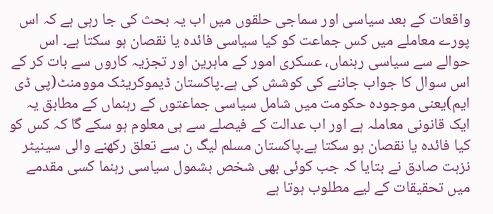واقعات کے بعد سیاسی اور سماجی حلقوں میں اب یہ بحث کی جا رہی ہے کہ اس پورے معاملے میں کس جماعت کو کیا سیاسی فائدہ یا نقصان ہو سکتا ہے۔ اس حوالے سے سیاسی رہنماں، عسکری امور کے ماہرین اور تجزیہ کاروں سے بات کر کے اس سوال کا جواب جاننے کی کوشش کی ہے۔پاکستان ڈیموکریٹک موومنٹ(پی ڈی ایم)یعنی موجودہ حکومت میں شامل سیاسی جماعتوں کے رہنماں کے مطابق یہ ایک قانونی معاملہ ہے اور اب عدالت کے فیصلے سے ہی معلوم ہو سکے گا کہ کس کو کیا فائدہ یا نقصان ہو سکتا ہے۔پاکستان مسلم لیگ ن سے تعلق رکھنے والی سینیٹر نزہت صادق نے بتایا کہ جب کوئی بھی شخص بشمول سیاسی رہنما کسی مقدمے میں تحقیقات کے لیے مطلوب ہوتا ہے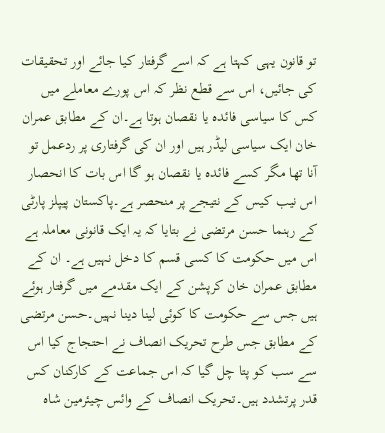تو قانون یہی کہتا ہے کہ اسے گرفتار کیا جائے اور تحقیقات کی جائیں، اس سے قطع نظر کہ اس پورے معاملے میں کس کا سیاسی فائدہ یا نقصان ہوتا ہے۔ان کے مطابق عمران خان ایک سیاسی لیڈر ہیں اور ان کی گرفتاری پر ردعمل تو آنا تھا مگر کسے فائدہ یا نقصان ہو گا اس بات کا انحصار اس نیب کیس کے نتیجے پر منحصر ہے۔پاکستان پیپلز پارٹی کے رہنما حسن مرتضی نے بتایا کہ یہ ایک قانونی معاملہ ہے اس میں حکومت کا کسی قسم کا دخل نہیں ہے۔ ان کے مطابق عمران خان کرپشن کے ایک مقدمے میں گرفتار ہوئے ہیں جس سے حکومت کا کوئی لینا دینا نہیں۔حسن مرتضی کے مطابق جس طرح تحریک انصاف نے احتجاج کیا اس سے سب کو پتا چل گیا کہ اس جماعت کے کارکنان کس قدر پرتشدد ہیں۔تحریک انصاف کے وائس چیئرمین شاہ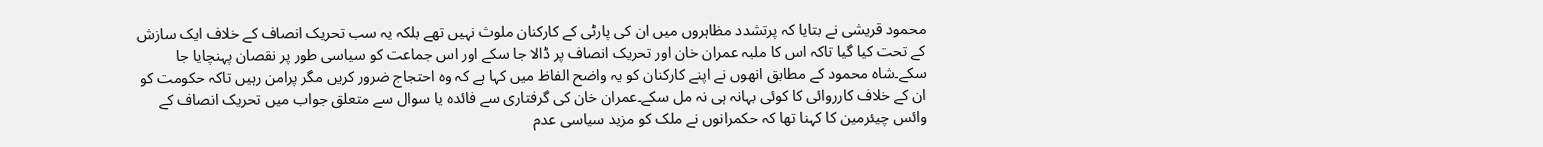محمود قریشی نے بتایا کہ پرتشدد مظاہروں میں ان کی پارٹی کے کارکنان ملوث نہیں تھے بلکہ یہ سب تحریک انصاف کے خلاف ایک سازش کے تحت کیا گیا تاکہ اس کا ملبہ عمران خان اور تحریک انصاف پر ڈالا جا سکے اور اس جماعت کو سیاسی طور پر نقصان پہنچایا جا سکے۔شاہ محمود کے مطابق انھوں نے اپنے کارکنان کو یہ واضح الفاظ میں کہا ہے کہ وہ احتجاج ضرور کریں مگر پرامن رہیں تاکہ حکومت کو ان کے خلاف کارروائی کا کوئی بہانہ ہی نہ مل سکے۔عمران خان کی گرفتاری سے فائدہ یا سوال سے متعلق جواب میں تحریک انصاف کے وائس چیئرمین کا کہنا تھا کہ حکمرانوں نے ملک کو مزید سیاسی عدم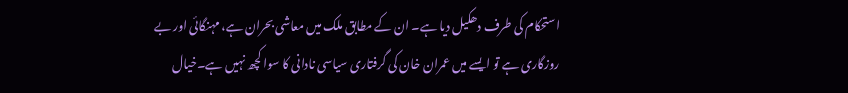استحکام کی طرف دھکیل دیا ہے۔ ان کے مطابق ملک میں معاشی بحران ہے، مہنگائی اور بے روزگاری ہے تو ایسے میں عمران خان کی گرفتاری سیاسی نادانی کا سوا کچھ نہیں ہے۔خیال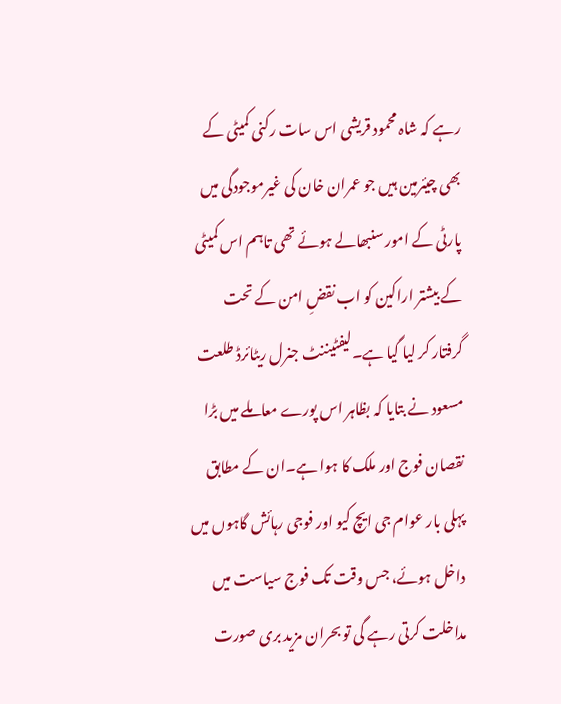رہے کہ شاہ محمود قریشی اس سات رکنی کمیٹی کے بھی چیئرمین ہیں جو عمران خان کی غیرموجودگی میں پارٹی کے امور سنبھالے ہوئے تھی تاہم اس کمیٹی کے بیشتر اراکین کو اب نقضِ امن کے تحت گرفتار کر لیا گیا ہے۔لیفٹیننٹ جنرل ریٹائرڈ طلعت مسعود نے بتایا کہ بظاہر اس پورے معاملے میں بڑا نقصان فوج اور ملک کا ہوا ہے۔ان کے مطابق پہلی بار عوام جی ایچ کیو اور فوجی رہائش گاہوں میں داخل ہوئے، جس وقت تک فوج سیاست میں مداخلت کرتی رہے گی تو بحران مزید بری صورت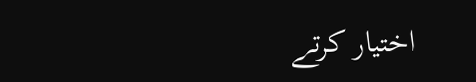اختیار کرتے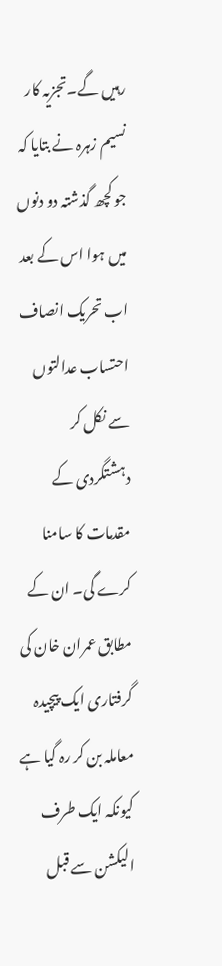رہیں گے۔تجزیہ کار نسیم زہرہ نے بتایا کہ جو کچھ گذشتہ دو دنوں میں ہوا اس کے بعد اب تحریک انصاف احتساب عدالتوں سے نکل کر دہشتگردی کے مقدمات کا سامنا کرے گی۔ ان کے مطابق عمران خان کی گرفتاری ایک پیچیدہ معاملہ بن کر رہ گیا ہے کیونکہ ایک طرف الیکشن سے قبل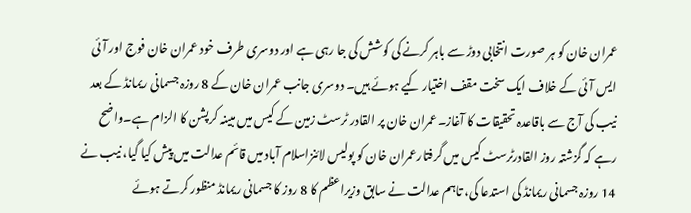عمران خان کو ہر صورت انتخابی دوڑ سے باہر کرنے کی کوشش کی جا رہی ہے اور دوسری طرف خود عمران خان فوج اور آئی ایس آئی کے خلاف ایک سخت مقف اختیار کیے ہوئے ہیں۔ دوسری جانب عمران خان کے 8 روزہ جسمانی ریمانڈ کے بعد نیب کی آج سے باقاعدہ تحقیقات کا آغاز۔عمران خان پر القادر ٹرسٹ زمین کے کیس میں مبینہ کرپشن کا الزام ہے۔واضح رہے کہ گزشتہ روز القادرٹرسٹ کیس میں گرفتارعمران خان کو پولیس لائنزاسلام آباد میں قائم عدالت میں پیش کیا گیا، نیب نے 14 روزہ جسمانی ریمانڈ کی استدعا کی، تاہم عدالت نے سابق وزیراعظم کا 8 روز کا جسمانی ریمانڈ منظور کرتے ہوئے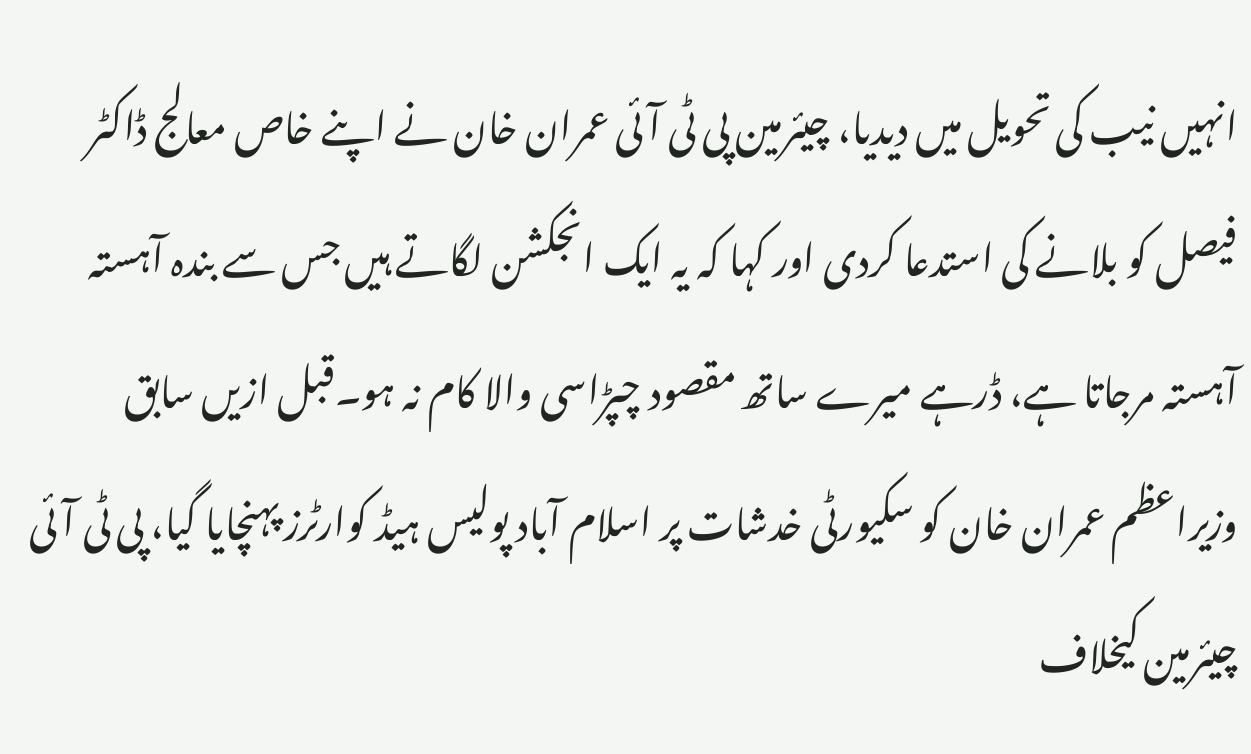انہیں نیب کی تحویل میں دیدیا، چیئرمین پی ٹی آئی عمران خان نے اپنے خاص معالج ڈاکٹر فیصل کو بلانے کی استدعا کردی اور کہا کہ یہ ایک انجکشن لگاتے ہیں جس سے بندہ آہستہ آہستہ مرجاتا ہے، ڈرہے میرے ساتھ مقصود چپڑاسی والا کام نہ ہو۔قبل ازیں سابق وزیراعظم عمران خان کو سکیورٹی خدشات پر اسلام آباد پولیس ہیڈ کوارٹرز پہنچایا گیا، پی ٹی آئی چیئرمین کیخلاف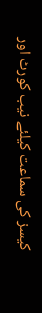کیسز کی سماعت کیلئے نیب کورٹ اور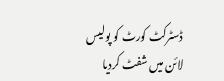ڈسٹرکٹ کورٹ کو پولیس لائن میں شفٹ کردیا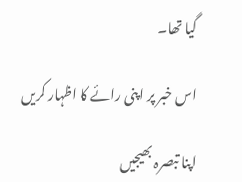گیا تھا۔

اس خبر پر اپنی رائے کا اظہار کریں

اپنا تبصرہ بھیجیں